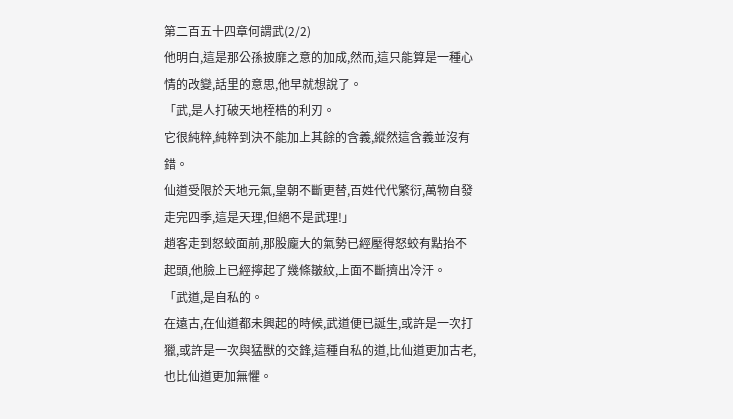第二百五十四章何謂武(2/2)
他明白,這是那公孫披靡之意的加成,然而,這只能算是一種心情的改變,話里的意思,他早就想說了。
「武,是人打破天地桎梏的利刃。
它很純粹,純粹到決不能加上其餘的含義,縱然這含義並沒有錯。
仙道受限於天地元氣,皇朝不斷更替,百姓代代繁衍,萬物自發走完四季,這是天理,但絕不是武理!」
趙客走到怒蛟面前,那股龐大的氣勢已經壓得怒蛟有點抬不起頭,他臉上已經擰起了幾條皺紋,上面不斷擠出冷汗。
「武道,是自私的。
在遠古,在仙道都未興起的時候,武道便已誕生,或許是一次打獵,或許是一次與猛獸的交鋒,這種自私的道,比仙道更加古老,也比仙道更加無懼。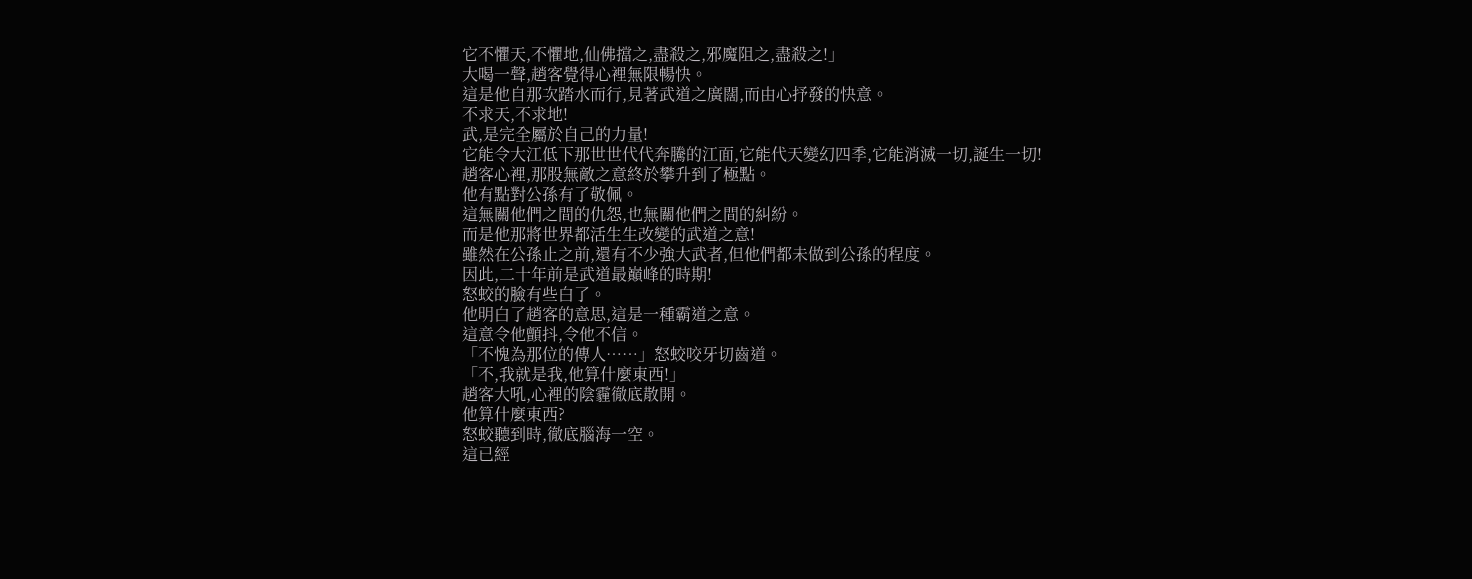它不懼天,不懼地,仙佛擋之,盡殺之,邪魔阻之,盡殺之!」
大喝一聲,趙客覺得心裡無限暢快。
這是他自那次踏水而行,見著武道之廣闊,而由心抒發的快意。
不求天,不求地!
武,是完全屬於自己的力量!
它能令大江低下那世世代代奔騰的江面,它能代天變幻四季,它能消滅一切,誕生一切!
趙客心裡,那股無敵之意終於攀升到了極點。
他有點對公孫有了敬佩。
這無關他們之間的仇怨,也無關他們之間的糾紛。
而是他那將世界都活生生改變的武道之意!
雖然在公孫止之前,還有不少強大武者,但他們都未做到公孫的程度。
因此,二十年前是武道最巔峰的時期!
怒蛟的臉有些白了。
他明白了趙客的意思,這是一種霸道之意。
這意令他顫抖,令他不信。
「不愧為那位的傳人……」怒蛟咬牙切齒道。
「不,我就是我,他算什麼東西!」
趙客大吼,心裡的陰霾徹底散開。
他算什麼東西?
怒蛟聽到時,徹底腦海一空。
這已經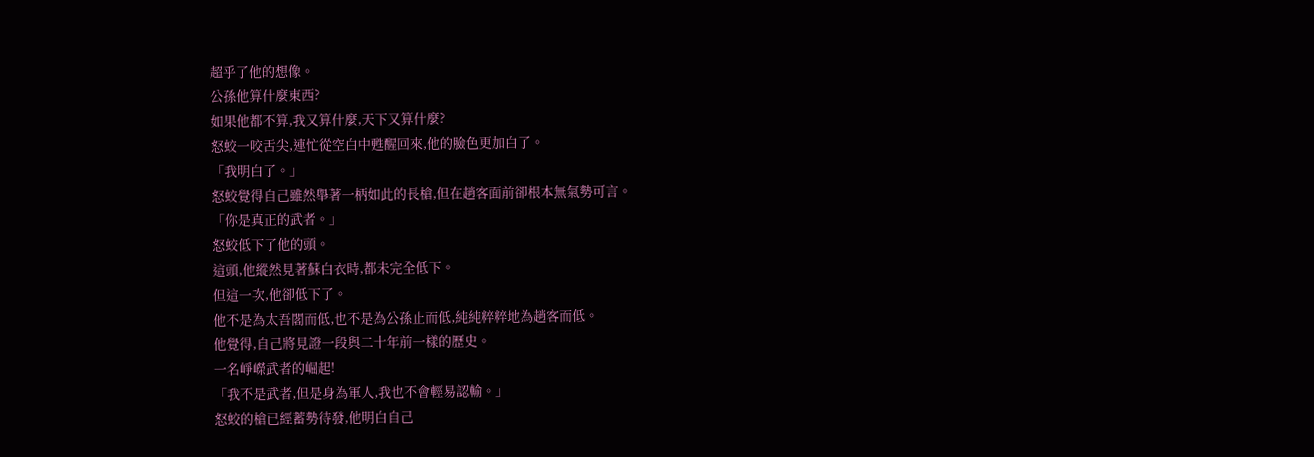超乎了他的想像。
公孫他算什麼東西?
如果他都不算,我又算什麼,天下又算什麼?
怒蛟一咬舌尖,連忙從空白中甦醒回來,他的臉色更加白了。
「我明白了。」
怒蛟覺得自己雖然舉著一柄如此的長槍,但在趙客面前卻根本無氣勢可言。
「你是真正的武者。」
怒蛟低下了他的頭。
這頭,他縱然見著蘇白衣時,都未完全低下。
但這一次,他卻低下了。
他不是為太吾閣而低,也不是為公孫止而低,純純粹粹地為趙客而低。
他覺得,自己將見證一段與二十年前一樣的歷史。
一名崢嶸武者的崛起!
「我不是武者,但是身為軍人,我也不會輕易認輸。」
怒蛟的槍已經蓄勢待發,他明白自己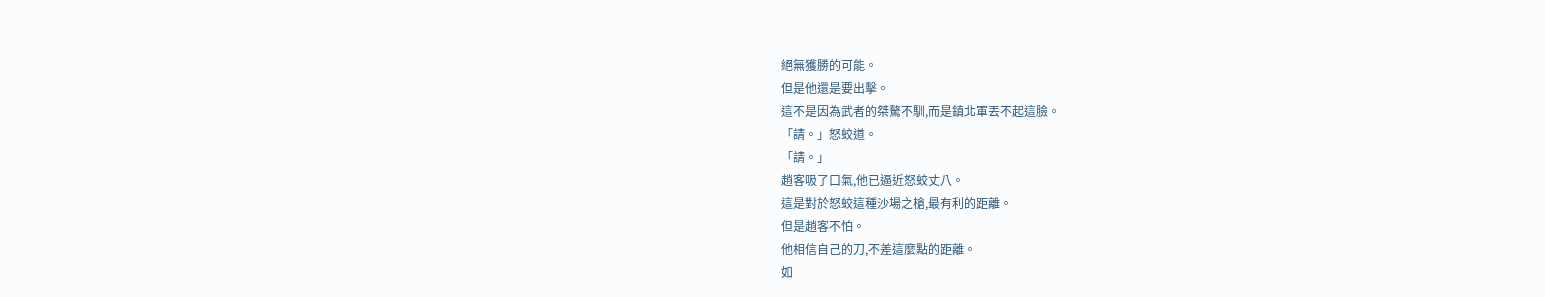絕無獲勝的可能。
但是他還是要出擊。
這不是因為武者的桀驁不馴,而是鎮北軍丟不起這臉。
「請。」怒蛟道。
「請。」
趙客吸了口氣,他已逼近怒蛟丈八。
這是對於怒蛟這種沙場之槍,最有利的距離。
但是趙客不怕。
他相信自己的刀,不差這麼點的距離。
如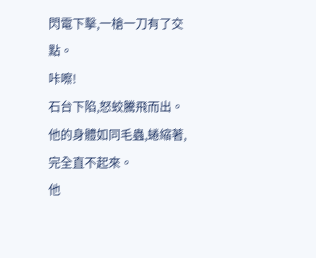閃電下擊,一槍一刀有了交點。
咔嚓!
石台下陷,怒蛟騰飛而出。
他的身體如同毛蟲,蜷縮著,完全直不起來。
他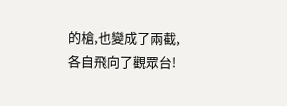的槍,也變成了兩截,各自飛向了觀眾台!